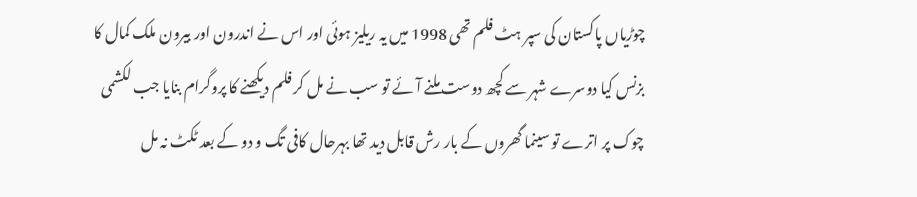چوڑیاں پاکستان کی سپر ہٹ فلم تھی 1998 میں یہ ریلیز ہوئی اور اس نے اندرون اور بیرون ملک کمال کا بزنس کیا دوسرے شہر سے کچھ دوست ملنے آئے تو سب نے مل کر فلم دیکھنے کا پروگرام بنایا جب لکشمی چوک پر اترے تو سینما گھروں کے بار رش قابل دید تھا بہرحال کافی تگ و دو کے بعد ٹکٹ نہ مل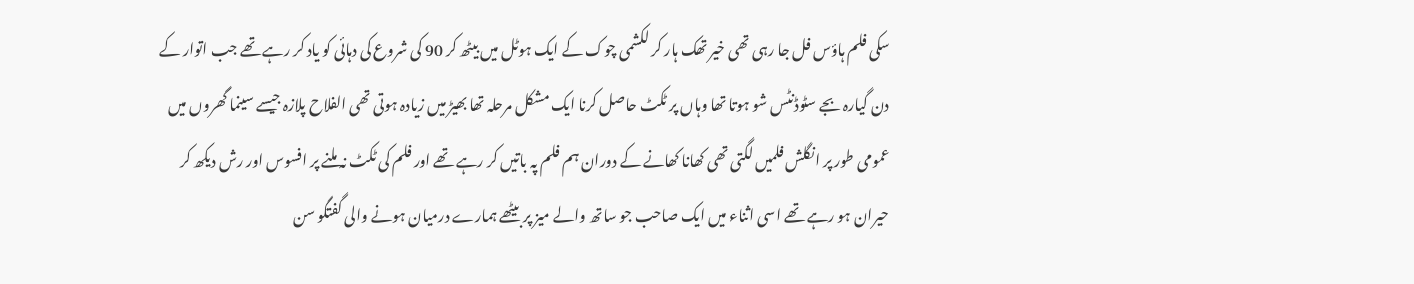سکی فلم ہاؤس فل جا رہی تھی خیر تھک ہار کر لکشمی چوک کے ایک ہوٹل میں بیٹھ کر 90 کی شروع کی دہائی کو یاد کر رہے تھے جب اتوار کے دن گیارہ بجے سٹوڈنٹس شو ہوتا تھا وہاں پر ٹکٹ حاصل کرنا ایک مشکل مرحلہ تھا بھیڑ میں زیادہ ہوتی تھی الفلاح پلازہ جیسے سینما گھروں میں عمومی طور پر انگلش فلمیں لگتی تھی کھانا کھانے کے دوران ہم فلم پہ باتیں کر رہے تھے اور فلم کی ٹکٹ نہ ملنے پر افسوس اور رش دیکھ کر حیران ہو رہے تھے اسی اثناء میں ایک صاحب جو ساتھ والے میز پر بیٹھے ہمارے درمیان ہونے والی گفتگو سن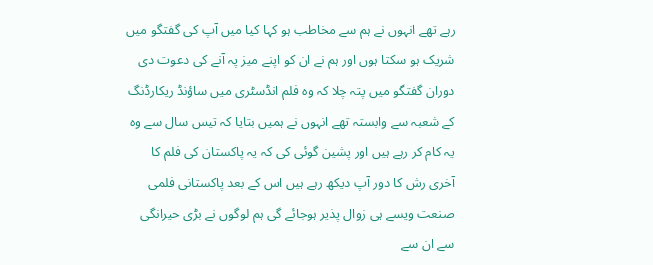رہے تھے انہوں نے ہم سے مخاطب ہو کہا کیا میں آپ کی گفتگو میں شریک ہو سکتا ہوں اور ہم نے ان کو اپنے میز پہ آنے کی دعوت دی دوران گفتگو میں پتہ چلا کہ وہ فلم انڈسٹری میں ساؤنڈ ریکارڈنگ کے شعبہ سے وابستہ تھے انہوں نے ہمیں بتایا کہ تیس سال سے وہ یہ کام کر رہے ہیں اور پشین گوئی کی کہ یہ پاکستان کی فلم کا آخری رش کا دور آپ دیکھ رہے ہیں اس کے بعد پاکستانی فلمی صنعت ویسے ہی زوال پذیر ہوجائے گی ہم لوگوں نے بڑی حیرانگی سے ان سے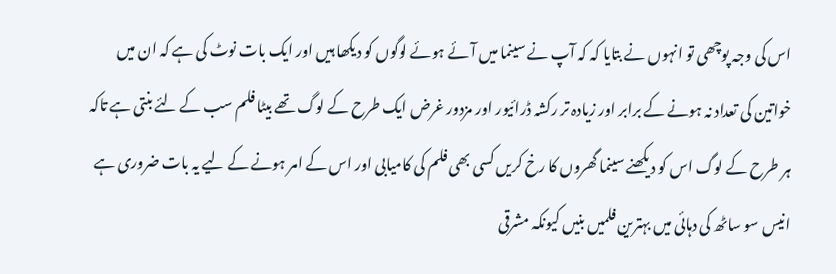اس کی وجہ پوچھی تو انہوں نے بتایا کہ کہ آپ نے سینما میں آئے ہوئے لوگوں کو دیکھا ہیں اور ایک بات نوٹ کی ہے کہ ان میں خواتین کی تعداد نہ ہونے کے برابر اور زیادہ تر رکشہ ڈرائیور اور مزدور غرض ایک طرح کے لوگ تھے بیٹا فلم سب کے لئے بنتی ہے تاکہ ہر طرح کے لوگ اس کو دیکھنے سینما گھروں کا رخ کریں کسی بھی فلم کی کامیابی اور اس کے امر ہونے کے لیے یہ بات ضروری ہے انیس سو ساٹھ کی دہائی میں بہترین فلمیں بنیں کیونکہ مشرقی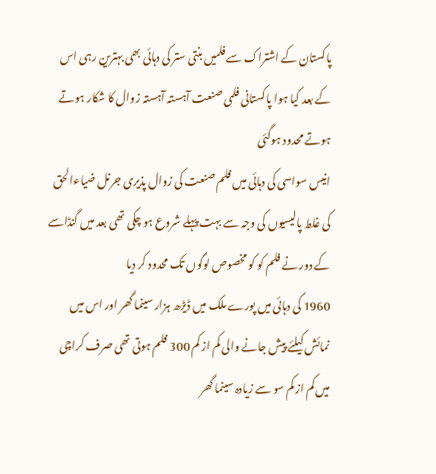پاکستان کے اشتراک سے فلمیں بنتی ستر کی دہائی بھی بہترین رہی اس کے بعد کیا ہوا پاکستانی فلمى صنعت آہستہ آہستہ زوال کا شکار ہوتے ہوتے محدود ہوگئی
انیس سواسی کی دہائی میں فلم صنعت کی زوال پذیری جرنل ضیاءالحق کی غلط پالیسیوں کی وجہ سے بہت پہلے شروع ہو چکی تھی بعد میں گنڈاسے کے دور نے فلم کو کو مخصوص لوگوں تک محدود کر دیا
1960 کی دہائی میں پورے ملک میں ڈیڑھ ہزار سینما گھر اور اس میں نمائش کیلئے پیش جانے والی کم از کم 300 فلم ہوتی تھی صرف کراچی میں کم از کم سو سے زیادہ سینما گھر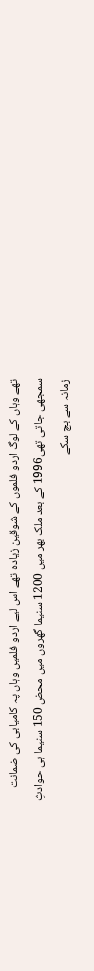تھے وہاں کے لوگ اردو فلموں کے شوقین زیادہ تھے اس لیے اردو فلمیں وہاں پہ کامیابی کی ضمانت سمجھی جاتی تھی1996 کے بعد ملک بھر میں 1200 سنیما گھروں میں محض 150 سنیما ہی حوادثِ زمانہ سے بچ سکے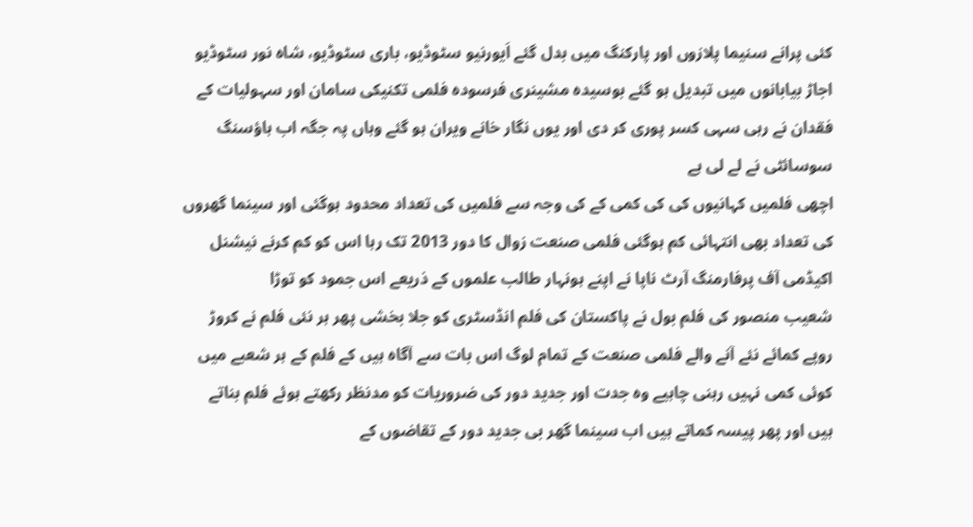کئی پرانے سنیما پلازوں اور پارکنگ میں بدل گئے اَیورنیو سٹوڈیو، باری سٹوڈیو، شاہ نور سٹوڈیو اجاڑ بیابانوں میں تبدیل ہو گئے بوسیدہ مشینری فرسودہ فلمی تکنیکی سامان اور سہولیات کے فقدان نے رہی سہی کسر پوری کر دی اور یوں نگار خانے ویران ہو گئے وہاں پہ جگہ اب ہاؤسنگ سوسائٹی نے لے لی ہے
اچھی فلمیں کہانیوں کی کی کمی کے کی وجہ سے فلمیں کی تعداد محدود ہوگئی اور سینما گھروں کی تعداد بھی انتہائی کم ہوگئی فلمى صنعت زوال کا دور 2013 تک رہا اس کو کم کرنے نیشنل اکیڈمی آف پرفارمنگ آرٹ ناپا نے اپنے ہونہار طالب علموں کے ذریعے اس جمود کو توڑا
شعیب منصور کی فلم بول نے پاکستان کی فلم انڈسٹری کو جلا بخشی پھر ہر نئی فلم نے کروڑ روپے کمائے نئے آنے والے فلمی صنعت کے تمام لوگ اس بات سے آگاہ ہیں کے فلم کے ہر شعبے میں کوئی کمی نہیں رہنی چاہیے وہ جدت اور جدید دور کی ضروریات کو مدنظر رکھتے ہوئے فلم بناتے ہیں اور پھر پیسہ کماتے ہیں اب سینما گھر بی جدید دور کے تقاضوں کے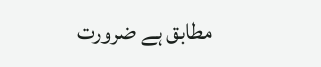مطابق ہے ضرورت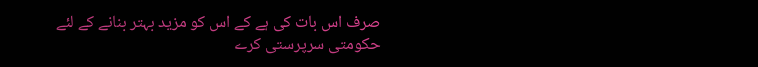صرف اس بات کی ہے کے اس کو مزید بہتر بنانے کے لئے حکومتی سرپرستی کرے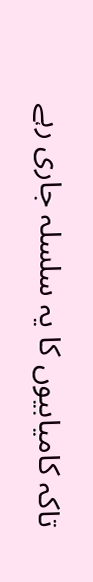تاکہ کامیابیوں کا یہ سلسلہ جاری رہے